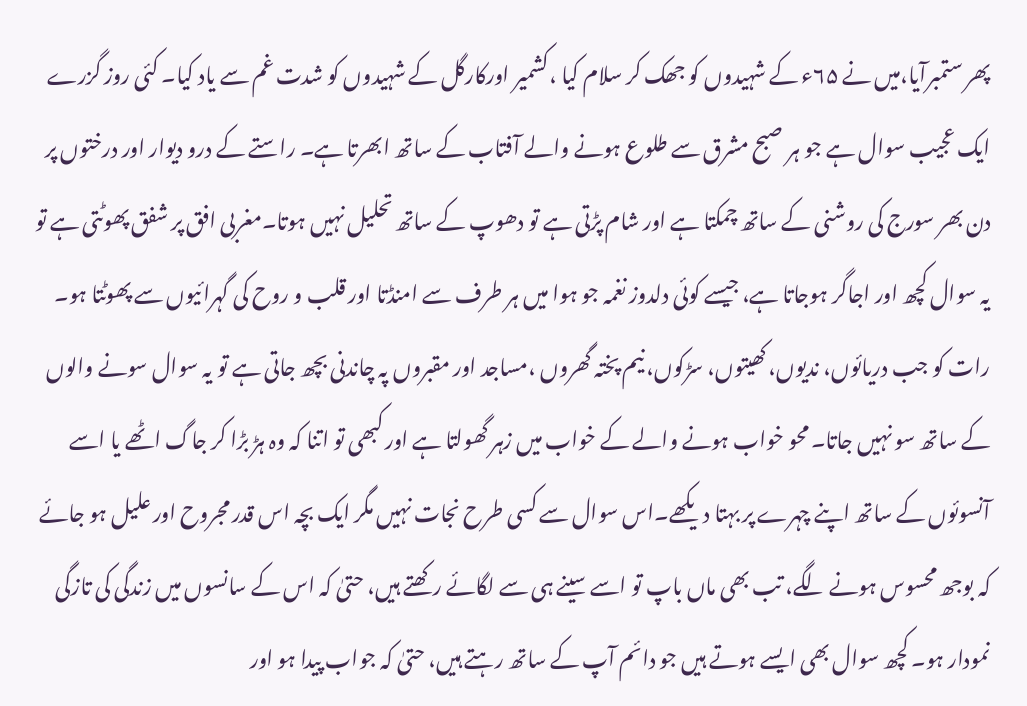پھر ستمبرآیا،میں نے ۶۵ء کے شہیدوں کو جھک کر سلام کیا ،کشمیر اورکارگل کے شہیدوں کو شدت غم سے یاد کیا۔ کئی روز گزرے ایک عجیب سوال ہے جو ہر صبح مشرق سے طلوع ہونے والے آفتاب کے ساتھ ابھرتا ہے۔ راستے کے درو دیوار اور درختوں پر دن بھر سورج کی روشنی کے ساتھ چمکتا ہے اور شام پڑتی ہے تو دھوپ کے ساتھ تحلیل نہیں ہوتا۔مغربی افق پر شفق پھوٹتی ہے تو یہ سوال کچھ اور اجاگر ہوجاتا ہے، جیسے کوئی دلدوز نغمہ جو ہوا میں ہر طرف سے امنڈتا اور قلب و روح کی گہرائیوں سے پھوٹتا ہو۔ رات کو جب دریائوں، ندیوں، کھیتوں، سڑکوں، نیم پختہ گھروں ،مساجد اور مقبروں پہ چاندنی بچھ جاتی ہے تو یہ سوال سونے والوں کے ساتھ سو نہیں جاتا۔ محو خواب ہونے والے کے خواب میں زہر گھولتا ہے اور کبھی تو اتنا کہ وہ ہڑ بڑا کر جاگ اٹھے یا اسے آنسوئوں کے ساتھ اپنے چہرے پر بہتا دیکھے۔اس سوال سے کسی طرح نجات نہیں مگر ایک بچہ اس قدر مجروح اور علیل ہو جائے کہ بوجھ محسوس ہونے لگے، تب بھی ماں باپ تو اسے سینے ہی سے لگائے رکھتے ہیں، حتیٰ کہ اس کے سانسوں میں زندگی کی تازگی نمودار ہو۔ کچھ سوال بھی ایسے ہوتے ہیں جو دائم آپ کے ساتھ رہتے ہیں، حتیٰ کہ جواب پیدا ہو اور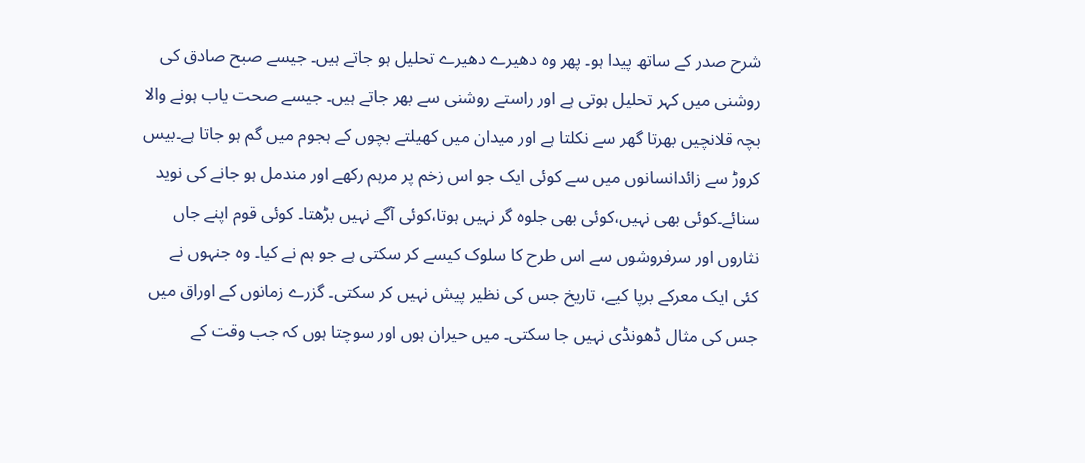شرح صدر کے ساتھ پیدا ہو۔ پھر وہ دھیرے دھیرے تحلیل ہو جاتے ہیں۔ جیسے صبح صادق کی روشنی میں کہر تحلیل ہوتی ہے اور راستے روشنی سے بھر جاتے ہیں۔ جیسے صحت یاب ہونے والا بچہ قلانچیں بھرتا گھر سے نکلتا ہے اور میدان میں کھیلتے بچوں کے ہجوم میں گم ہو جاتا ہے۔بیس کروڑ سے زائدانسانوں میں سے کوئی ایک جو اس زخم پر مرہم رکھے اور مندمل ہو جانے کی نوید سنائے۔کوئی بھی نہیں،کوئی بھی جلوہ گر نہیں ہوتا،کوئی آگے نہیں بڑھتا۔ کوئی قوم اپنے جاں نثاروں اور سرفروشوں سے اس طرح کا سلوک کیسے کر سکتی ہے جو ہم نے کیا۔ وہ جنہوں نے کئی ایک معرکے برپا کیے، تاریخ جس کی نظیر پیش نہیں کر سکتی۔ گزرے زمانوں کے اوراق میں جس کی مثال ڈھونڈی نہیں جا سکتی۔ میں حیران ہوں اور سوچتا ہوں کہ جب وقت کے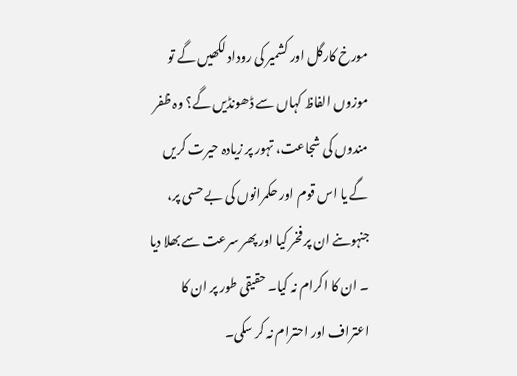مورخ کارگل اور کشمیر کی روداد لکھیں گے تو موزوں الفاظ کہاں سے ڈھونڈیں گے؟ وہ ظفر مندوں کی شجاعت، تہور پر زیادہ حیرت کریں گے یا اس قوم اور حکمرانوں کی بے حسی پر، جنہوںنے ان پر فخر کیا اور پھر سرعت سے بھلا دیا ۔ ان کا اکرام نہ کیا۔ حقیقی طور پر ان کا اعتراف اور احترام نہ کر سکی۔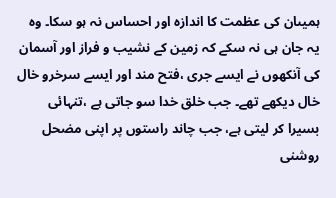ہمیںان کی عظمت کا اندازہ اور احساس نہ ہو سکا۔ وہ یہ جان ہی نہ سکے کہ زمین کے نشیب و فراز اور آسمان کی آنکھوں نے ایسے جری ،فتح مند اور ایسے سرخرو خال خال دیکھے تھے۔ جب خلق خدا سو جاتی ہے ،تنہائی بسیرا کر لیتی ہے، جب چاند راستوں پر اپنی مضحل روشنی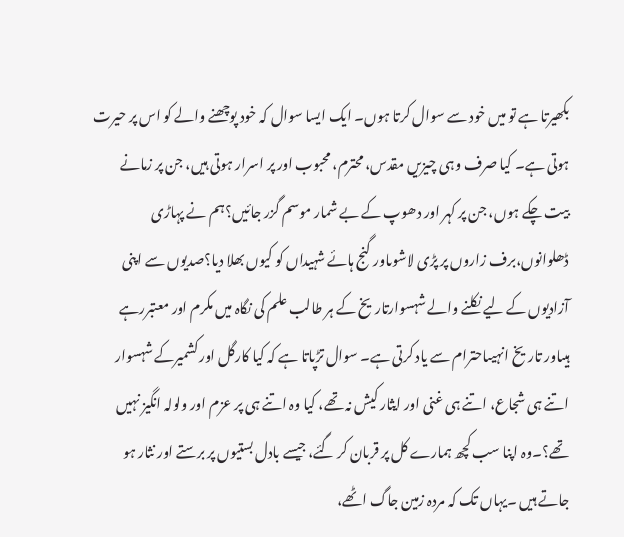بکھیرتا ہے تو میں خود سے سوال کرتا ہوں۔ ایک ایسا سوال کہ خود پوچھنے والے کو اس پر حیرت ہوتی ہے۔ کیا صرف وہی چیزیں مقدس، محترم، محبوب اور پر اسرار ہوتی ہیں، جن پر زمانے بیت چکے ہوں، جن پر کہر اور دھوپ کے بے شمار موسم گزر جائیں؟ہم نے پہاڑی ڈھلوانوں،برف زاروں پر پڑی لاشوںاور گنج ہائے شہیداں کو کیوں بھلا دیا؟صدیوں سے اپنی آزادیوں کے لیے نکلنے والے شہسوارتاریخ کے ہر طالب علم کی نگاہ میں مکرم اور معتبررہے ہیںاور تاریخ انہیںاحترام سے یاد کرتی ہے۔ سوال تڑپاتا ہے کہ کیا کارگل اور کشمیرکے شہسوار اتنے ہی شجاع، اتنے ہی غنی اور ایثار کیش نہ تھے، کیا وہ اتنے ہی پر عزم اور ولولہ انگیز نہیں تھے؟۔وہ اپنا سب کچھ ہمارے کل پر قربان کر گئے، جیسے بادل بستیوں پر برستے اور نثار ہو جاتے ہیں ۔یہاں تک کہ مردہ زمین جاگ اٹھے،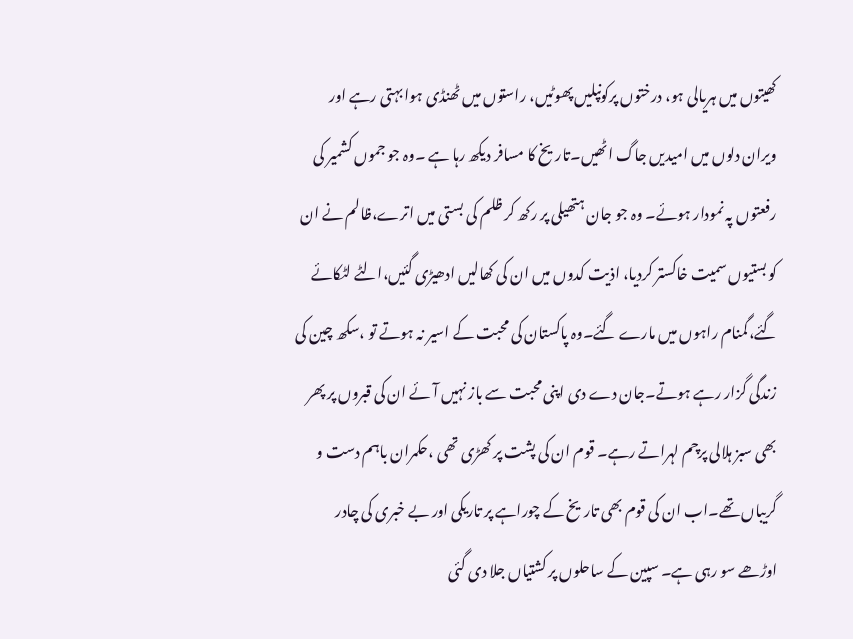کھیتوں میں ہریالی ہو، درختوں پرکونپلیں پھوٹیں، راستوں میں ٹھنڈی ہوا بہتی رہے اور ویران دلوں میں امیدیں جاگ اٹھیں۔تاریخ کا مسافر دیکھ رہا ہے ۔وہ جو جموں کشمیر کی رفعتوں پہ نمودار ہوئے۔ وہ جو جان ہتھیلی پر رکھ کر ظلم کی بستی میں اترے،ظالم نے ان کو بستیوں سمیت خاکستر کردیا، اذیت کدوں میں ان کی کھالیں ادھیڑی گئیں،الٹے لٹکائے گئے،گمنام راہوں میں مارے گئے۔وہ پاکستان کی محبت کے اسیر نہ ہوتے تو ،سکھ چین کی زندگی گزار رہے ہوتے۔جان دے دی اپنی محبت سے باز نہیں آئے ان کی قبروں پر پھر بھی سبز ہلالی پرچم لہراتے رہے۔ قوم ان کی پشت پر کھڑی تھی ،حکمران باہم دست و گریباں تھے۔اب ان کی قوم بھی تاریخ کے چوراہے پر تاریکی اور بے خبری کی چادر اوڑھے سو رہی ہے۔ سپین کے ساحلوں پر کشتیاں جلا دی گئی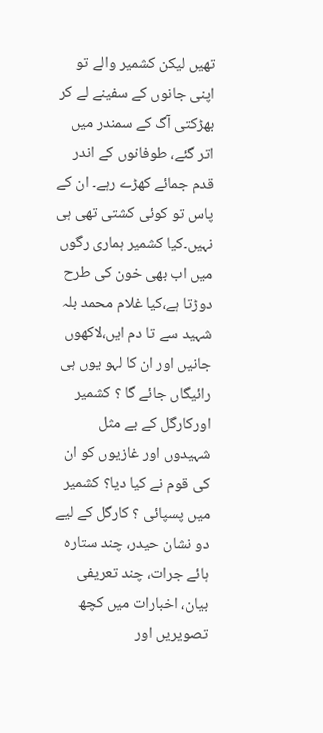تھیں لیکن کشمیر والے تو اپنی جانوں کے سفینے لے کر بھڑکتی آگ کے سمندر میں اتر گئے، طوفانوں کے اندر قدم جمائے کھڑے رہے۔ ان کے پاس تو کوئی کشتی تھی ہی نہیں۔کیا کشمیر ہماری رگوں میں اب بھی خون کی طرح دوڑتا ہے،کیا غلام محمد بلہ شہید سے تا دم ایں،لاکھوں جانیں اور ان کا لہو یوں ہی رائیگاں جائے گا ؟ کشمیر اورکارگل کے بے مثل شہیدوں اور غازیوں کو ان کی قوم نے کیا دیا؟ کشمیر میں پسپائی ؟ کارگل کے لیے دو نشان حیدر، چند ستارہ ہائے جرات، چند تعریفی بیان، اخبارات میں کچھ تصویریں اور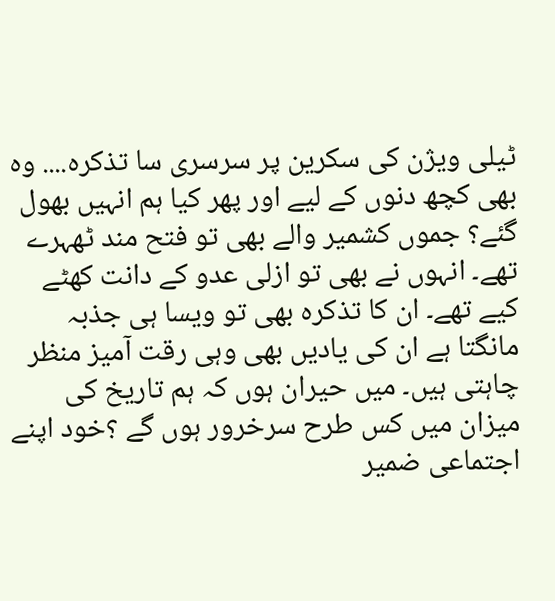ٹیلی ویژن کی سکرین پر سرسری سا تذکرہ.... وہ بھی کچھ دنوں کے لیے اور پھر کیا ہم انہیں بھول گئے؟ جموں کشمیر والے بھی تو فتح مند ٹھہرے تھے۔ انہوں نے بھی تو ازلی عدو کے دانت کھٹے کیے تھے۔ ان کا تذکرہ بھی تو ویسا ہی جذبہ مانگتا ہے ان کی یادیں بھی وہی رقت آمیز منظر چاہتی ہیں۔ میں حیران ہوں کہ ہم تاریخ کی میزان میں کس طرح سرخرور ہوں گے ؟خود اپنے اجتماعی ضمیر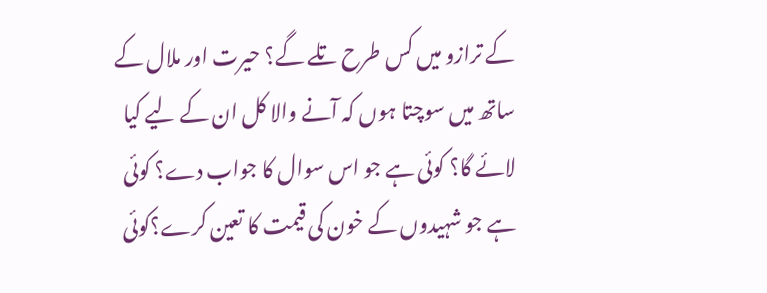کے ترازو میں کس طرح تلے گے؟ حیرت اور ملال کے ساتھ میں سوچتا ہوں کہ آنے والا کل ان کے لیے کیا لائے گا؟ کوئی ہے جو اس سوال کا جواب دے؟ کوئی ہے جو شہیدوں کے خون کی قیمت کا تعین کرے؟کوئی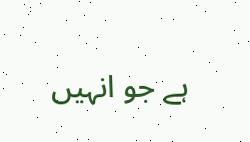ہے جو انہیں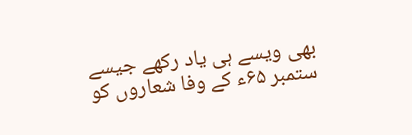بھی ویسے ہی یاد رکھے جیسے ستمبر ۶۵ء کے وفا شعاروں کو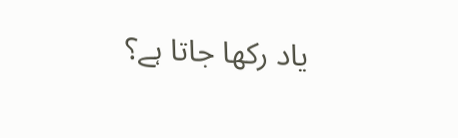یاد رکھا جاتا ہے؟